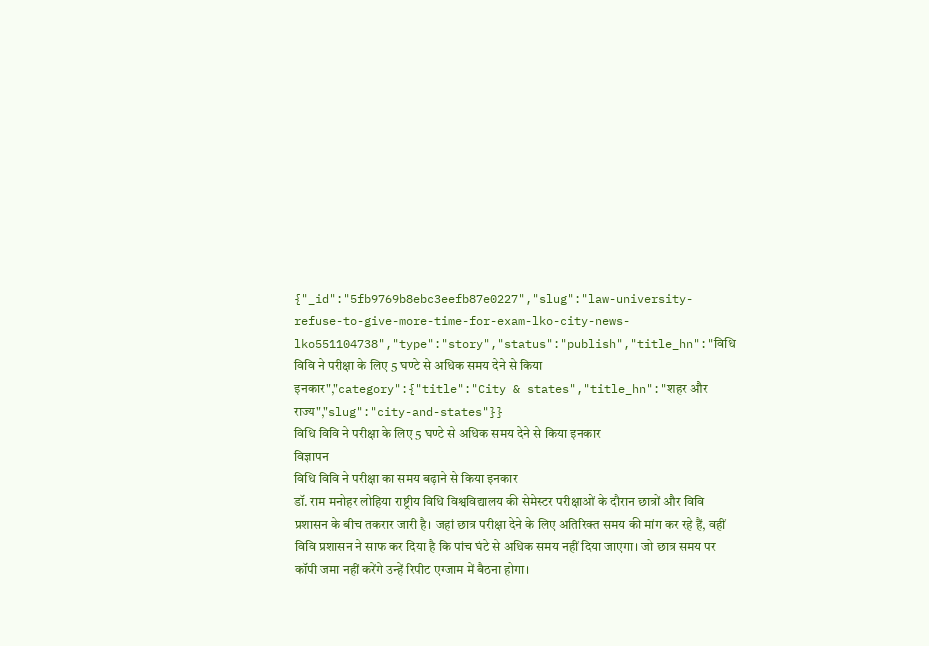{"_id":"5fb9769b8ebc3eefb87e0227","slug":"law-university-refuse-to-give-more-time-for-exam-lko-city-news-lko551104738","type":"story","status":"publish","title_hn":"विधि विवि ने परीक्षा के लिए 5 घण्टे से अधिक समय देने से किया इनकार","category":{"title":"City & states","title_hn":"शहर और राज्य","slug":"city-and-states"}}
विधि विवि ने परीक्षा के लिए 5 घण्टे से अधिक समय देने से किया इनकार
विज्ञापन
विधि विवि ने परीक्षा का समय बढ़ाने से किया इनकार
डॉ. राम मनोहर लोहिया राष्ट्रीय विधि विश्वविद्यालय की सेमेस्टर परीक्षाओं के दौरान छात्रों और विवि प्रशासन के बीच तकरार जारी है। जहां छात्र परीक्षा देने के लिए अतिरिक्त समय की मांग कर रहे हैं, वहीं विवि प्रशासन ने साफ कर दिया है कि पांच घंटे से अधिक समय नहीं दिया जाएगा। जो छात्र समय पर कॉपी जमा नहीं करेंगे उन्हें रिपीट एग्जाम में बैठना होगा।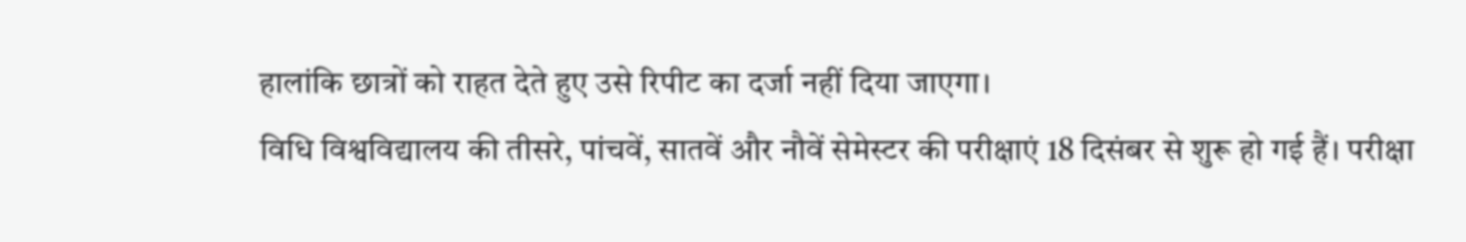हालांकि छात्रों को राहत देते हुए उसे रिपीट का दर्जा नहीं दिया जाएगा।
विधि विश्वविद्यालय की तीसरे, पांचवें, सातवें और नौवें सेमेस्टर की परीक्षाएं 18 दिसंबर से शुरू हो गई हैं। परीक्षा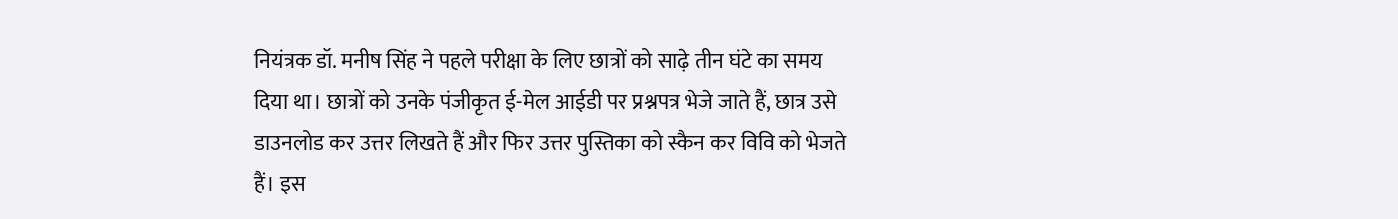नियंत्रक डॉ. मनीष सिंह ने पहले परीक्षा के लिए छात्रों को साढ़े तीन घंटे का समय दिया था। छात्रों को उनके पंजीकृत ई-मेल आईडी पर प्रश्नपत्र भेजे जाते हैं, छात्र उसे डाउनलोड कर उत्तर लिखते हैं और फिर उत्तर पुस्तिका को स्कैन कर विवि को भेजते हैं। इस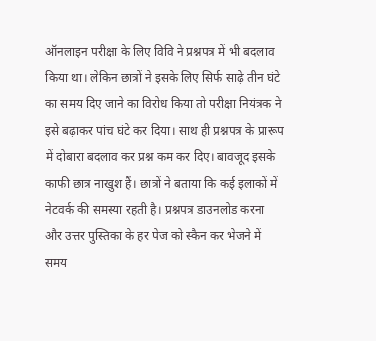ऑनलाइन परीक्षा के लिए विवि ने प्रश्नपत्र में भी बदलाव किया था। लेकिन छात्रों ने इसके लिए सिर्फ साढ़े तीन घंटे का समय दिए जाने का विरोध किया तो परीक्षा नियंत्रक ने इसे बढ़ाकर पांच घंटे कर दिया। साथ ही प्रश्नपत्र के प्रारूप में दोबारा बदलाव कर प्रश्न कम कर दिए। बावजूद इसके काफी छात्र नाखुश हैं। छात्रों ने बताया कि कई इलाकों में नेटवर्क की समस्या रहती है। प्रश्नपत्र डाउनलोड करना और उत्तर पुस्तिका के हर पेज को स्कैन कर भेजने में समय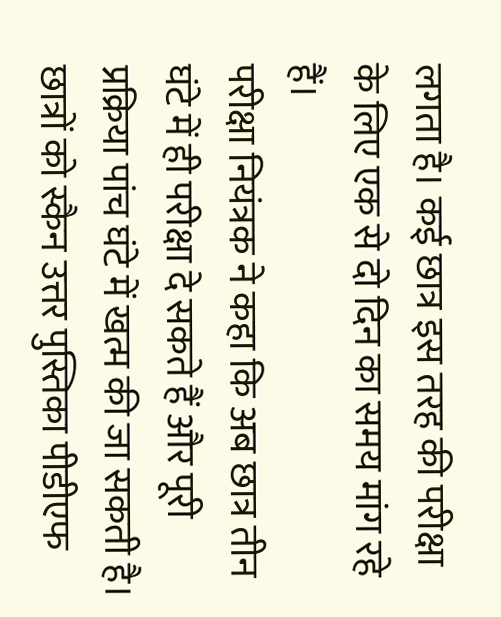लगता है। कई छात्र इस तरह की परीक्षा के लिए एक से दो दिन का समय मांग रहे हैं।
परीक्षा नियंत्रक ने कहा कि अब छात्र तीन घंटे में ही परीक्षा दे सकते हैं और पूरी प्रक्रिया पांच घंटे में खत्म की जा सकती है। छात्रों को स्कैन उत्तर पुस्तिका पीडीएफ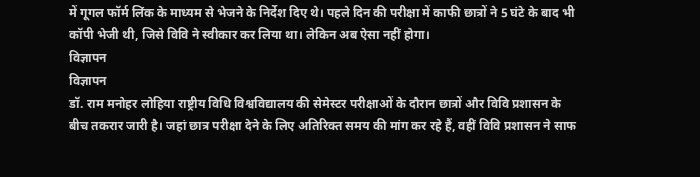में गूगल फॉर्म लिंक के माध्यम से भेजने के निर्देश दिए थे। पहले दिन की परीक्षा में काफी छात्रों ने 5 घंटे के बाद भी कॉपी भेजी थी, जिसे विवि ने स्वीकार कर लिया था। लेकिन अब ऐसा नहीं होगा।
विज्ञापन
विज्ञापन
डॉ. राम मनोहर लोहिया राष्ट्रीय विधि विश्वविद्यालय की सेमेस्टर परीक्षाओं के दौरान छात्रों और विवि प्रशासन के बीच तकरार जारी है। जहां छात्र परीक्षा देने के लिए अतिरिक्त समय की मांग कर रहे हैं, वहीं विवि प्रशासन ने साफ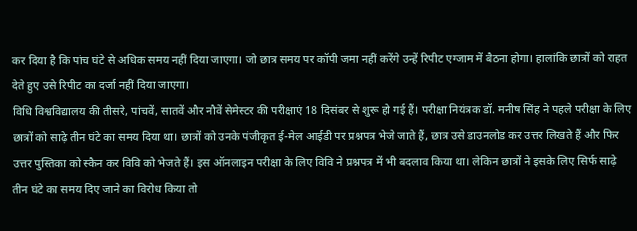कर दिया है कि पांच घंटे से अधिक समय नहीं दिया जाएगा। जो छात्र समय पर कॉपी जमा नहीं करेंगे उन्हें रिपीट एग्जाम में बैठना होगा। हालांकि छात्रों को राहत देते हुए उसे रिपीट का दर्जा नहीं दिया जाएगा।
विधि विश्वविद्यालय की तीसरे, पांचवें, सातवें और नौवें सेमेस्टर की परीक्षाएं 18 दिसंबर से शुरू हो गई हैं। परीक्षा नियंत्रक डॉ. मनीष सिंह ने पहले परीक्षा के लिए छात्रों को साढ़े तीन घंटे का समय दिया था। छात्रों को उनके पंजीकृत ई-मेल आईडी पर प्रश्नपत्र भेजे जाते हैं, छात्र उसे डाउनलोड कर उत्तर लिखते हैं और फिर उत्तर पुस्तिका को स्कैन कर विवि को भेजते हैं। इस ऑनलाइन परीक्षा के लिए विवि ने प्रश्नपत्र में भी बदलाव किया था। लेकिन छात्रों ने इसके लिए सिर्फ साढ़े तीन घंटे का समय दिए जाने का विरोध किया तो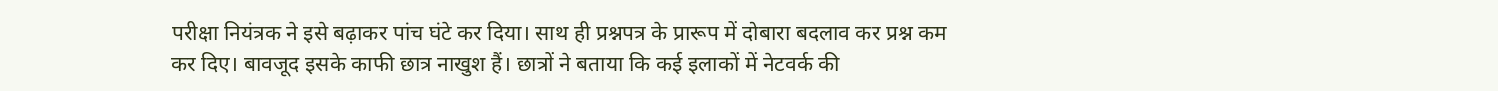परीक्षा नियंत्रक ने इसे बढ़ाकर पांच घंटे कर दिया। साथ ही प्रश्नपत्र के प्रारूप में दोबारा बदलाव कर प्रश्न कम कर दिए। बावजूद इसके काफी छात्र नाखुश हैं। छात्रों ने बताया कि कई इलाकों में नेटवर्क की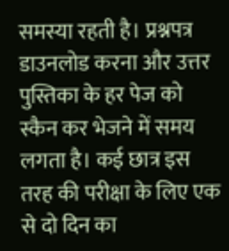समस्या रहती है। प्रश्नपत्र डाउनलोड करना और उत्तर पुस्तिका के हर पेज को स्कैन कर भेजने में समय लगता है। कई छात्र इस तरह की परीक्षा के लिए एक से दो दिन का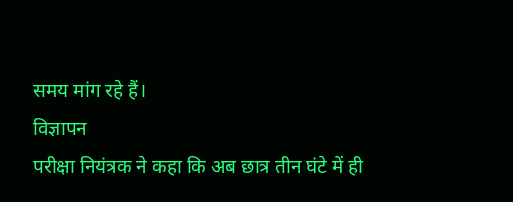समय मांग रहे हैं।
विज्ञापन
परीक्षा नियंत्रक ने कहा कि अब छात्र तीन घंटे में ही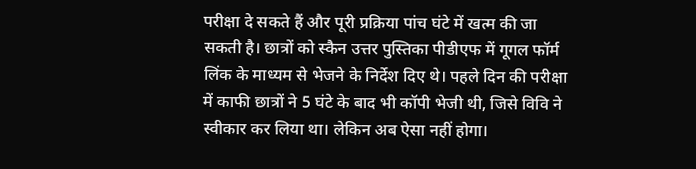परीक्षा दे सकते हैं और पूरी प्रक्रिया पांच घंटे में खत्म की जा सकती है। छात्रों को स्कैन उत्तर पुस्तिका पीडीएफ में गूगल फॉर्म लिंक के माध्यम से भेजने के निर्देश दिए थे। पहले दिन की परीक्षा में काफी छात्रों ने 5 घंटे के बाद भी कॉपी भेजी थी, जिसे विवि ने स्वीकार कर लिया था। लेकिन अब ऐसा नहीं होगा।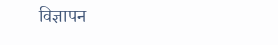विज्ञापन